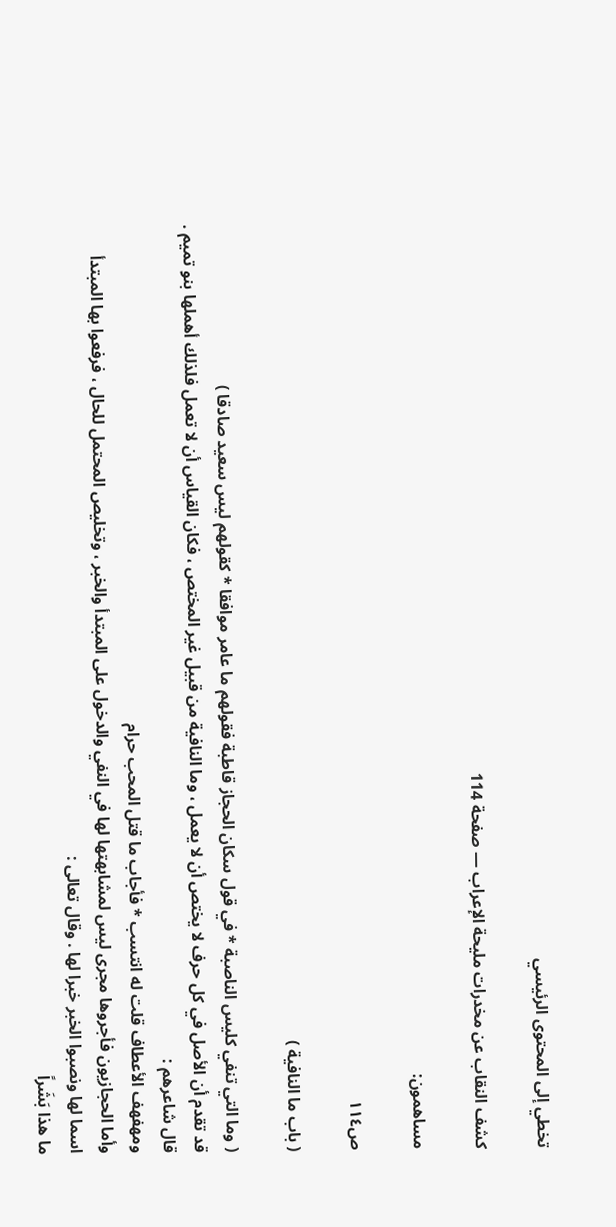تخطي إلى المحتوى الرئيسي

كشف النقاب عن مخدرات مليحة الإعراب — صفحة 114

مساهمون:

ص١١٤

( باب ما النافية )

( وما التي تنفي كليس الناصبة * في قول سكان الحجاز قاطبة فقولهم ما عامر موافقا * كقولهم ليس سعيد صادقا )
قد تقدم أن الأصل في كل حرف لا يختص أن لا يعمل ، وما النافية من قبيل غير المختص ، فكان القياس أن لا تعمل فلذلك أهملها بنو تميم . قال شاعرهم :
ومهفهف الأعطاف قلت له انتسب * فأجاب ما قتل المحب حرام
وأما الحجازيون فأجروها مجرى ليس لمشابهتها لها في النفي والدخول على المبتدأ والخبر ، وتخليص المحتمل للحال ، فرفعوا بها المبتدأ اسما لها ونصبوا الخبر خبرا لها . وقال تعالى :
ما هذا بَشَراً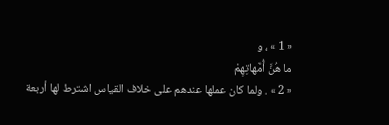« 1 » ، و
ما هُنَّ أُمَّهاتِهِمْ
« 2 » . ولما كان عملها عندهم على خلاف القياس اشترط لها أربعة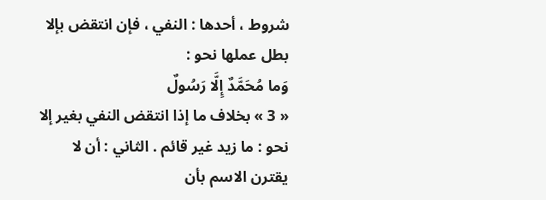شروط ، أحدها : النفي ، فإن انتقض بإلا بطل عملها نحو :
وَما مُحَمَّدٌ إِلَّا رَسُولٌ
« 3 » بخلاف ما إذا انتقض النفي بغير إلا نحو : ما زيد غير قائم . الثاني : أن لا يقترن الاسم بأن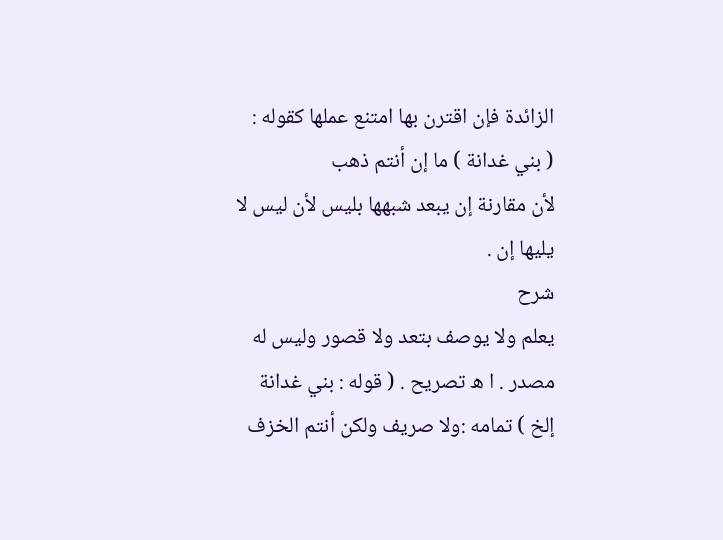الزائدة فإن اقترن بها امتنع عملها كقوله :
( بني غدانة ) ما إن أنتم ذهب
لأن مقارنة إن يبعد شبهها بليس لأن ليس لا يليها إن .
شرح
يعلم ولا يوصف بتعد ولا قصور وليس له مصدر . ا ه تصريح . ( قوله : بني غدانة إلخ ) تمامه :ولا صريف ولكن أنتم الخزف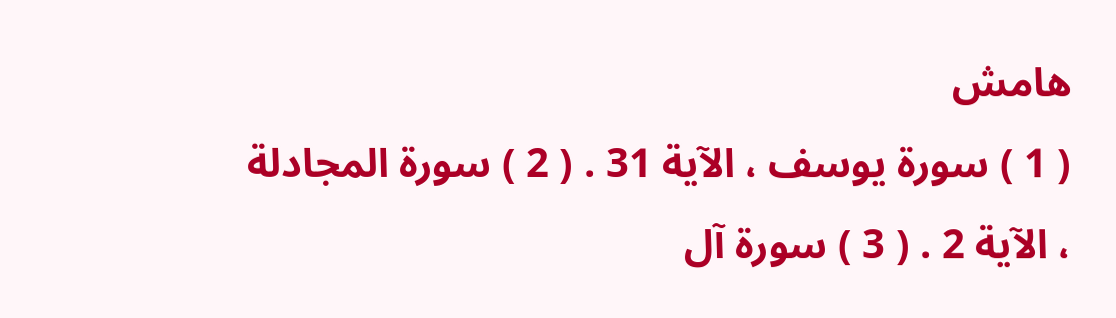هامش
( 1 ) سورة يوسف ، الآية 31 . ( 2 ) سورة المجادلة ، الآية 2 . ( 3 ) سورة آل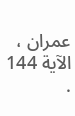عمران ، الآية 144 .